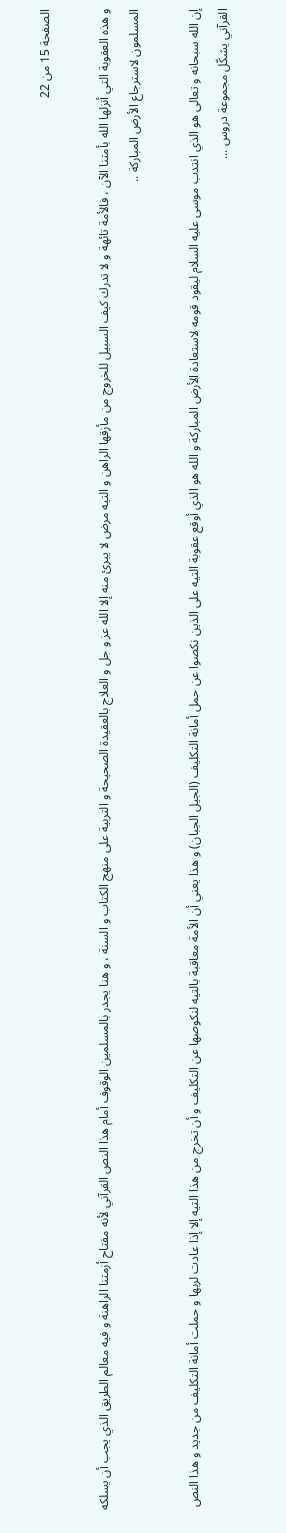الصفحة 15 من 22

و هذه العقوبة التي أنزلها الله بأمتنا الآن ، فالأمة تائهة و لا تدرك كيف السبيل للخروج من مأزقها الراهن و التيه مرض لا يبرئ منه إلا الله عز و جل و العلاج بالعقيدة الصحيحة و التربية على منهج الكتاب و السنة ، و هنا يجدر بالمسلمين الوقوف أمام هذا النص القرآني لأنه مفتاح أزمتنا الراهنة و فيه معالم الطريق الذي يجب أن يسلكه المسلمون لاسترجاع الأرض المباركة ..

إن الله سبحانه و تعالى هو الذي انتدب موسى عليه السلام ليقود قومه لاستعادة الأرض المباركة و الله هو الذي أوقع عقوبة التيه على الذين نكصوا عن حمل أمانة التكليف (الجيل الجبان) و هذا يعني أن الأمة معاقبة بالتيه لنكوصها عن التكليف و أن تخرج من هذا التيه إلا إذا عادت لربها و حملت أمانة التكليف من جديد و هذا النص القرآني يشكّل مجموعة دروس ...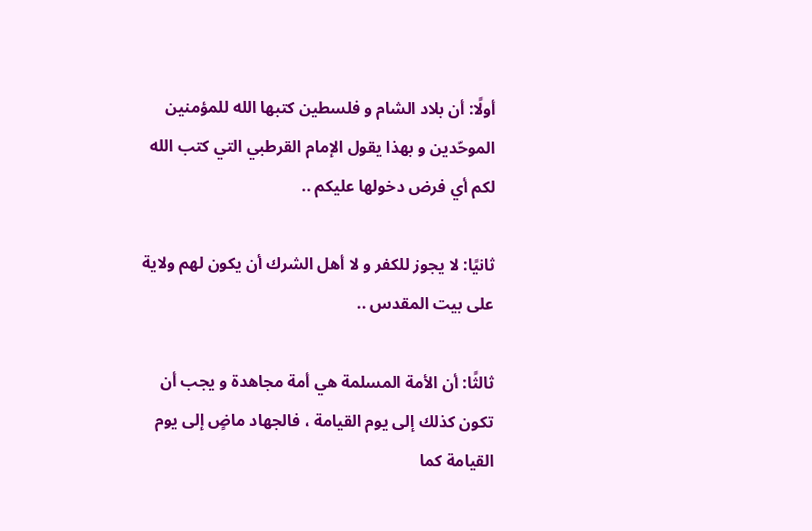أولًا: أن بلاد الشام و فلسطين كتبها الله للمؤمنين الموحّدين و بهذا يقول الإمام القرطبي التي كتب الله لكم أي فرض دخولها عليكم ..

ثانيًا: لا يجوز للكفر و لا أهل الشرك أن يكون لهم ولاية على بيت المقدس ..

ثالثًا: أن الأمة المسلمة هي أمة مجاهدة و يجب أن تكون كذلك إلى يوم القيامة ، فالجهاد ماضٍ إلى يوم القيامة كما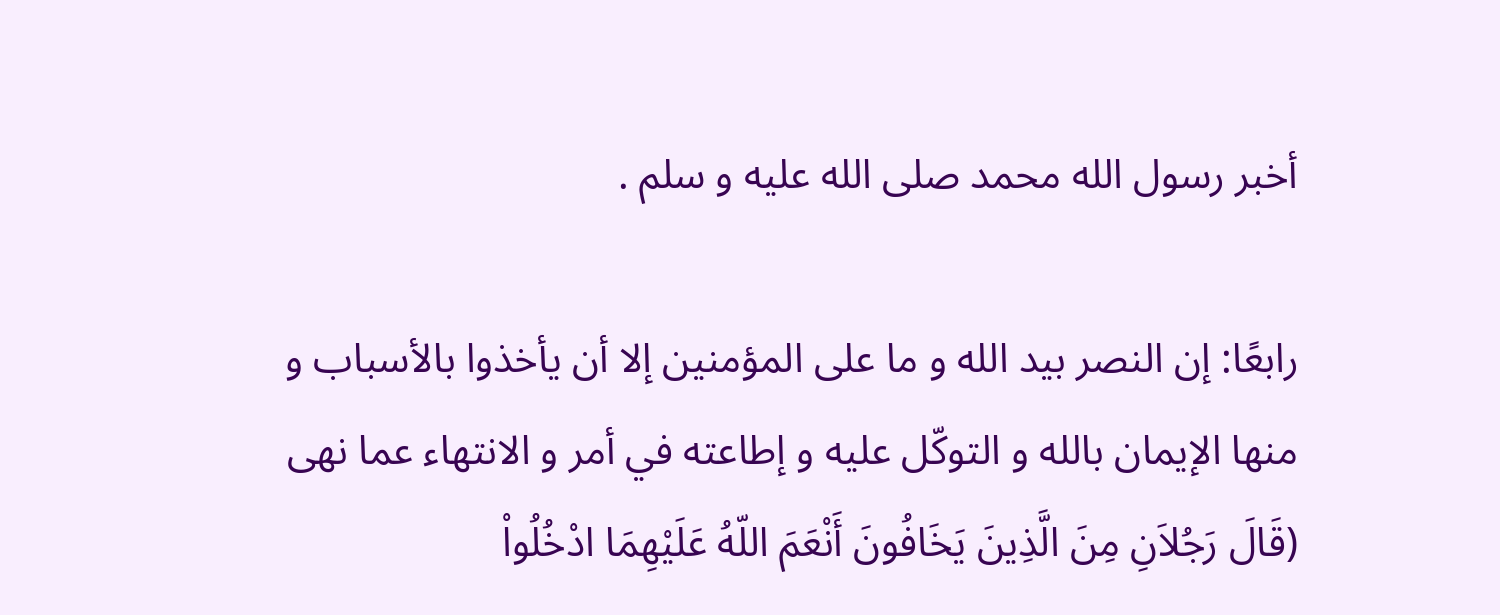أخبر رسول الله محمد صلى الله عليه و سلم .

رابعًا: إن النصر بيد الله و ما على المؤمنين إلا أن يأخذوا بالأسباب و منها الإيمان بالله و التوكّل عليه و إطاعته في أمر و الانتهاء عما نهى (قَالَ رَجُلاَنِ مِنَ الَّذِينَ يَخَافُونَ أَنْعَمَ اللّهُ عَلَيْهِمَا ادْخُلُواْ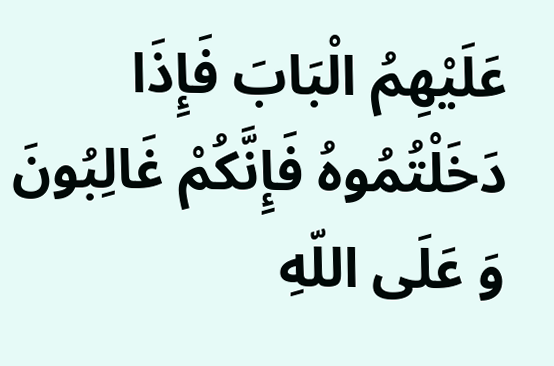عَلَيْهِمُ الْبَابَ فَإِذَا دَخَلْتُمُوهُ فَإِنَّكُمْ غَالِبُونَ وَ عَلَى اللّهِ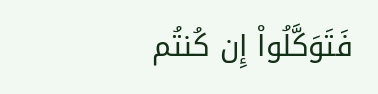فَتَوَكَّلُواْ إِن كُنتُم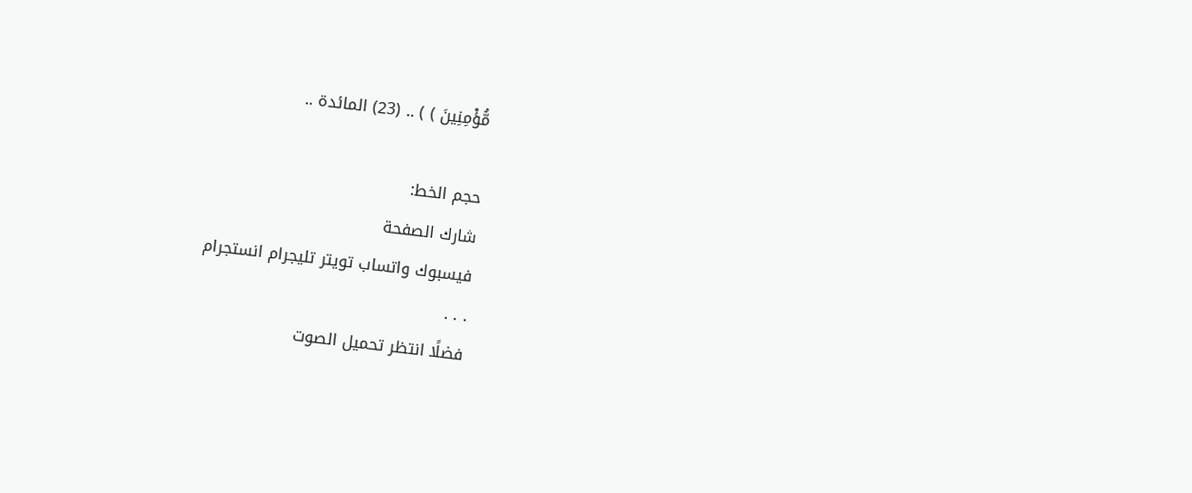مُّؤْمِنِينَ ) ) .. (23) المائدة ..

حجم الخط:
شارك الصفحة
فيسبوك واتساب تويتر تليجرام انستجرام
. . .
فضلًا انتظر تحميل الصوت